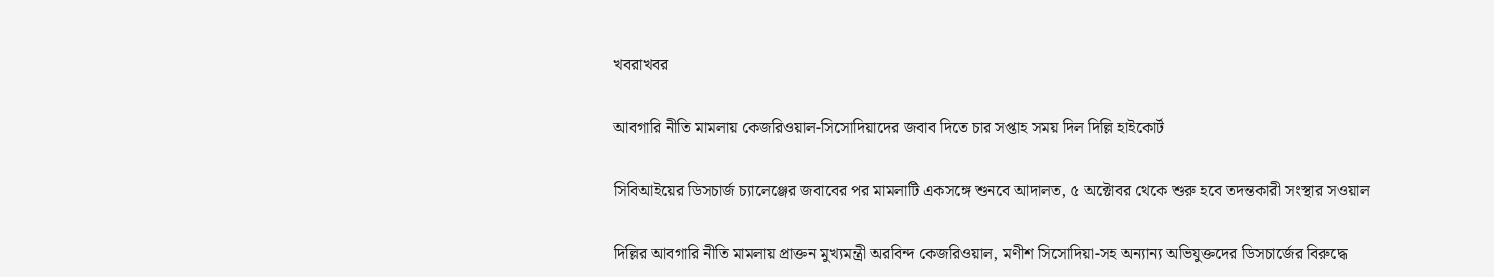খবরাখবর

আবগারি নীতি মামলায় কেজরিওয়াল-সিসোদিয়াদের জবাব দিতে চার সপ্তাহ সময় দিল দিল্লি হাইকোর্ট

সিবিআইয়ের ডিসচার্জ চ্যালেঞ্জের জবাবের পর মামলাটি একসঙ্গে শুনবে আদালত, ৫ অক্টোবর থেকে শুরু হবে তদন্তকারী সংস্থার সওয়াল

দিল্লির আবগারি নীতি মামলায় প্রাক্তন মুখ্যমন্ত্রী অরবিন্দ কেজরিওয়াল, মণীশ সিসোদিয়া-সহ অন্যান্য অভিযুক্তদের ডিসচার্জের বিরুদ্ধে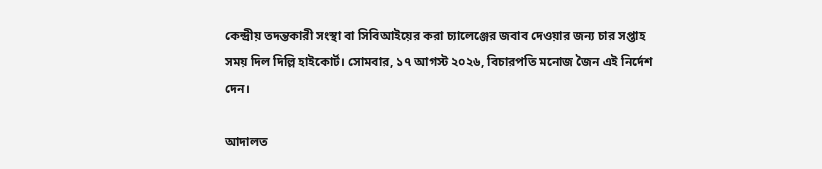কেন্দ্রীয় তদন্তকারী সংস্থা বা সিবিআইয়ের করা চ্যালেঞ্জের জবাব দেওয়ার জন্য চার সপ্তাহ সময় দিল দিল্লি হাইকোর্ট। সোমবার, ১৭ আগস্ট ২০২৬, বিচারপতি মনোজ জৈন এই নির্দেশ দেন।

আদালত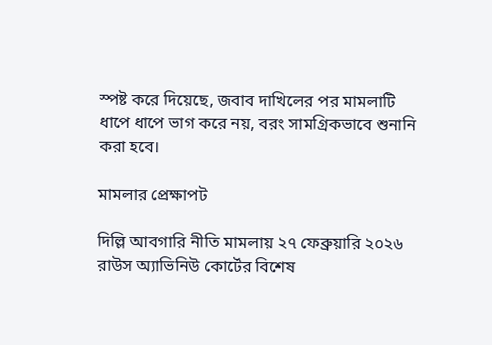স্পষ্ট করে দিয়েছে, জবাব দাখিলের পর মামলাটি ধাপে ধাপে ভাগ করে নয়, বরং সামগ্রিকভাবে শুনানি করা হবে।

মামলার প্রেক্ষাপট

দিল্লি আবগারি নীতি মামলায় ২৭ ফেব্রুয়ারি ২০২৬ রাউস অ্যাভিনিউ কোর্টের বিশেষ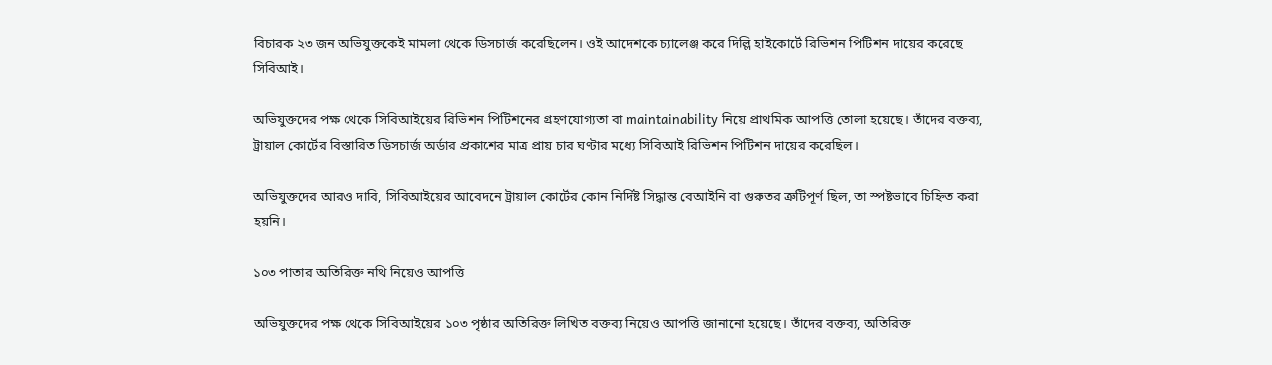বিচারক ২৩ জন অভিযুক্তকেই মামলা থেকে ডিসচার্জ করেছিলেন। ওই আদেশকে চ্যালেঞ্জ করে দিল্লি হাইকোর্টে রিভিশন পিটিশন দায়ের করেছে সিবিআই।

অভিযুক্তদের পক্ষ থেকে সিবিআইয়ের রিভিশন পিটিশনের গ্রহণযোগ্যতা বা maintainability নিয়ে প্রাথমিক আপত্তি তোলা হয়েছে। তাঁদের বক্তব্য, ট্রায়াল কোর্টের বিস্তারিত ডিসচার্জ অর্ডার প্রকাশের মাত্র প্রায় চার ঘণ্টার মধ্যে সিবিআই রিভিশন পিটিশন দায়ের করেছিল।

অভিযুক্তদের আরও দাবি, সিবিআইয়ের আবেদনে ট্রায়াল কোর্টের কোন নির্দিষ্ট সিদ্ধান্ত বেআইনি বা গুরুতর ত্রুটিপূর্ণ ছিল, তা স্পষ্টভাবে চিহ্নিত করা হয়নি।

১০৩ পাতার অতিরিক্ত নথি নিয়েও আপত্তি

অভিযুক্তদের পক্ষ থেকে সিবিআইয়ের ১০৩ পৃষ্ঠার অতিরিক্ত লিখিত বক্তব্য নিয়েও আপত্তি জানানো হয়েছে। তাঁদের বক্তব্য, অতিরিক্ত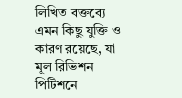লিখিত বক্তব্যে এমন কিছু যুক্তি ও কারণ রয়েছে, যা মূল রিভিশন পিটিশনে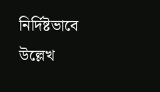নির্দিষ্টভাবে উল্লেখ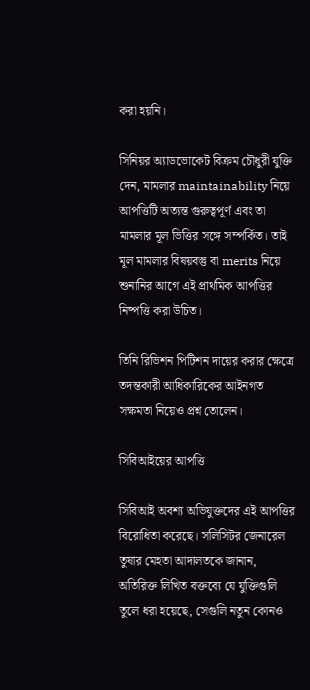করা হয়নি।

সিনিয়র অ্যাডভোকেট বিক্রম চৌধুরী যুক্তি দেন, মামলার maintainability নিয়ে আপত্তিটি অত্যন্ত গুরুত্বপূর্ণ এবং তা মামলার মূল ভিত্তির সঙ্গে সম্পর্কিত। তাই মূল মামলার বিষয়বস্তু বা merits নিয়ে শুনানির আগে এই প্রাথমিক আপত্তির নিষ্পত্তি করা উচিত।

তিনি রিভিশন পিটিশন দায়ের করার ক্ষেত্রে তদন্তকারী আধিকারিকের আইনগত সক্ষমতা নিয়েও প্রশ্ন তোলেন।

সিবিআইয়ের আপত্তি

সিবিআই অবশ্য অভিযুক্তদের এই আপত্তির বিরোধিতা করেছে। সলিসিটর জেনারেল তুষার মেহতা আদালতকে জানান, অতিরিক্ত লিখিত বক্তব্যে যে যুক্তিগুলি তুলে ধরা হয়েছে, সেগুলি নতুন কোনও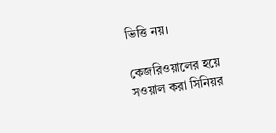ভিত্তি নয়।

কেজরিওয়ালের হয়ে সওয়াল করা সিনিয়র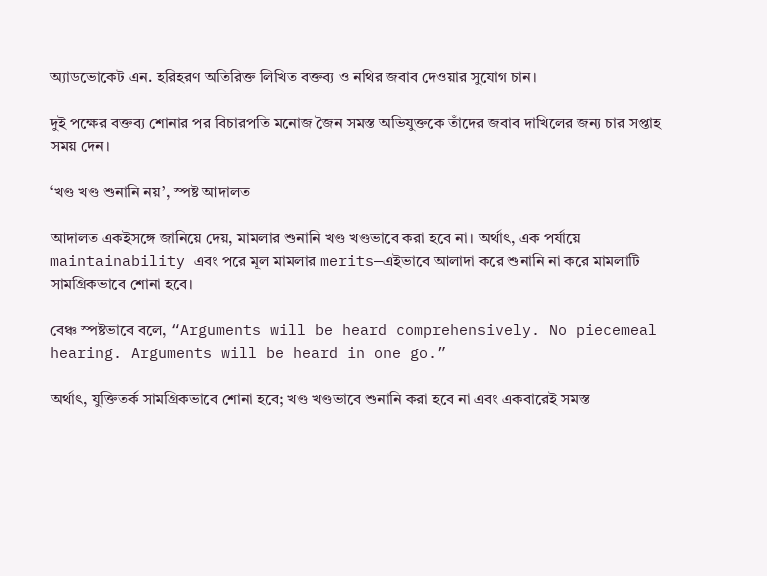অ্যাডভোকেট এন. হরিহরণ অতিরিক্ত লিখিত বক্তব্য ও নথির জবাব দেওয়ার সুযোগ চান।

দুই পক্ষের বক্তব্য শোনার পর বিচারপতি মনোজ জৈন সমস্ত অভিযুক্তকে তাঁদের জবাব দাখিলের জন্য চার সপ্তাহ সময় দেন।

‘খণ্ড খণ্ড শুনানি নয়’, স্পষ্ট আদালত

আদালত একইসঙ্গে জানিয়ে দেয়, মামলার শুনানি খণ্ড খণ্ডভাবে করা হবে না। অর্থাৎ, এক পর্যায়ে maintainability এবং পরে মূল মামলার merits—এইভাবে আলাদা করে শুনানি না করে মামলাটি সামগ্রিকভাবে শোনা হবে।

বেঞ্চ স্পষ্টভাবে বলে, “Arguments will be heard comprehensively. No piecemeal hearing. Arguments will be heard in one go.”

অর্থাৎ, যুক্তিতর্ক সামগ্রিকভাবে শোনা হবে; খণ্ড খণ্ডভাবে শুনানি করা হবে না এবং একবারেই সমস্ত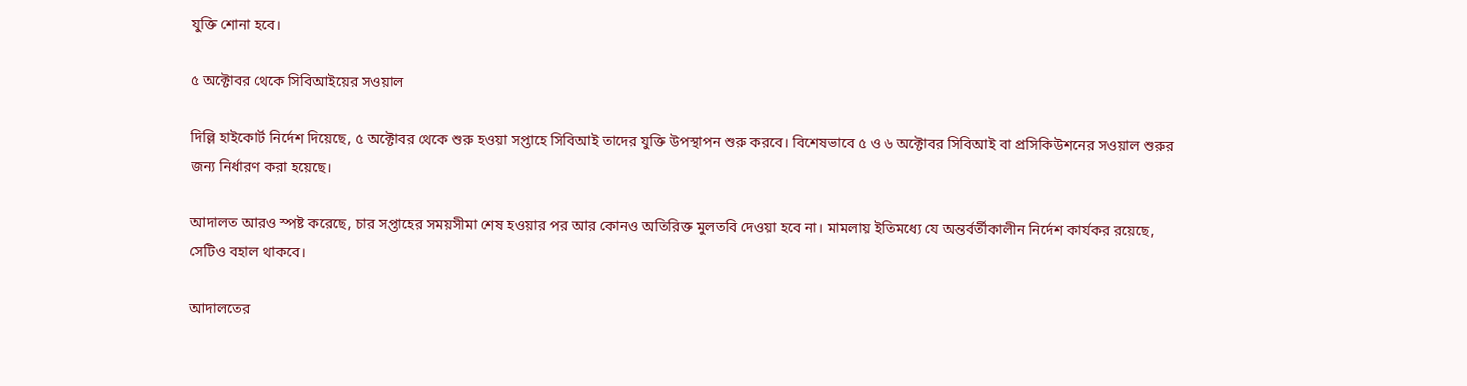যুক্তি শোনা হবে।

৫ অক্টোবর থেকে সিবিআইয়ের সওয়াল

দিল্লি হাইকোর্ট নির্দেশ দিয়েছে, ৫ অক্টোবর থেকে শুরু হওয়া সপ্তাহে সিবিআই তাদের যুক্তি উপস্থাপন শুরু করবে। বিশেষভাবে ৫ ও ৬ অক্টোবর সিবিআই বা প্রসিকিউশনের সওয়াল শুরুর জন্য নির্ধারণ করা হয়েছে।

আদালত আরও স্পষ্ট করেছে, চার সপ্তাহের সময়সীমা শেষ হওয়ার পর আর কোনও অতিরিক্ত মুলতবি দেওয়া হবে না। মামলায় ইতিমধ্যে যে অন্তর্বর্তীকালীন নির্দেশ কার্যকর রয়েছে, সেটিও বহাল থাকবে।

আদালতের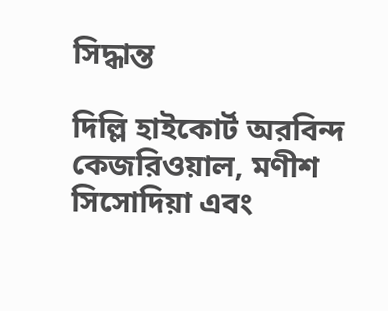সিদ্ধান্ত

দিল্লি হাইকোর্ট অরবিন্দ কেজরিওয়াল, মণীশ সিসোদিয়া এবং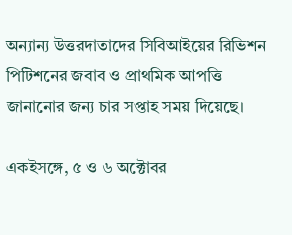অন্যান্য উত্তরদাতাদের সিবিআইয়ের রিভিশন পিটিশনের জবাব ও প্রাথমিক আপত্তি জানানোর জন্য চার সপ্তাহ সময় দিয়েছে।

একইসঙ্গে, ৫ ও ৬ অক্টোবর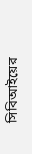সিবিআইয়ের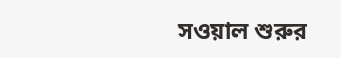সওয়াল শুরুর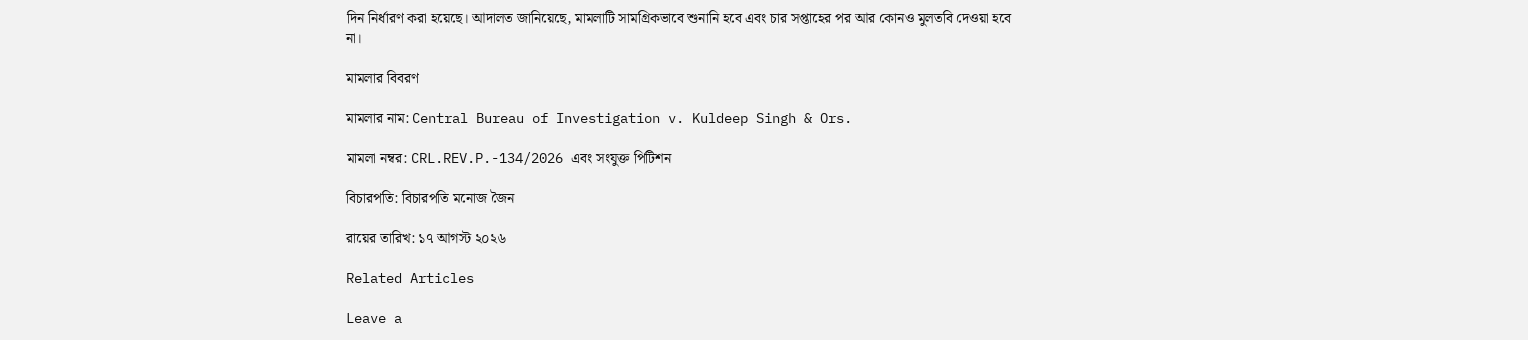দিন নির্ধারণ করা হয়েছে। আদালত জানিয়েছে, মামলাটি সামগ্রিকভাবে শুনানি হবে এবং চার সপ্তাহের পর আর কোনও মুলতবি দেওয়া হবে না।

মামলার বিবরণ

মামলার নাম: Central Bureau of Investigation v. Kuldeep Singh & Ors.

মামলা নম্বর: CRL.REV.P.-134/2026 এবং সংযুক্ত পিটিশন

বিচারপতি: বিচারপতি মনোজ জৈন

রায়ের তারিখ: ১৭ আগস্ট ২০২৬

Related Articles

Leave a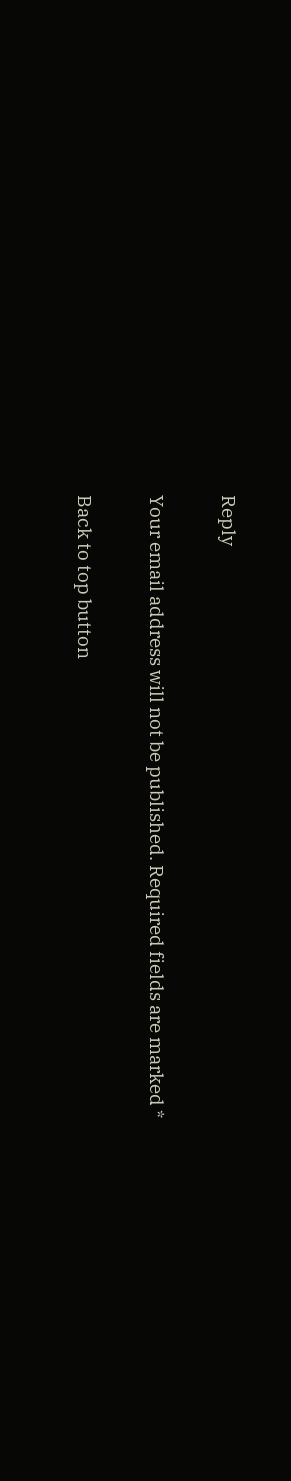Reply

Your email address will not be published. Required fields are marked *

Back to top button